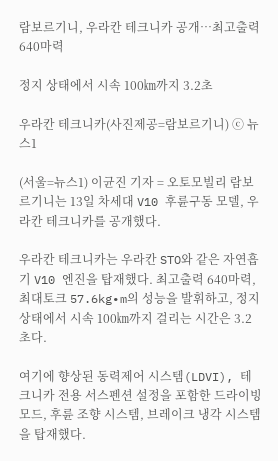람보르기니, 우라칸 테크니카 공개…최고출력 640마력

정지 상태에서 시속 100㎞까지 3.2초

우라칸 테크니카(사진제공=람보르기니) ⓒ 뉴스1

(서울=뉴스1) 이균진 기자 = 오토모빌리 람보르기니는 13일 차세대 V10 후륜구동 모델, 우라칸 테크니카를 공개했다.

우라칸 테크니카는 우라칸 STO와 같은 자연흡기 V10 엔진을 탑재했다. 최고출력 640마력, 최대토크 57.6kg∙m의 성능을 발휘하고, 정지 상태에서 시속 100㎞까지 걸리는 시간은 3.2초다.

여기에 향상된 동력제어 시스템(LDVI), 테크니카 전용 서스펜션 설정을 포함한 드라이빙 모드, 후륜 조향 시스템, 브레이크 냉각 시스템을 탑재했다.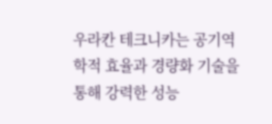우라칸 테크니카는 공기역학적 효율과 경량화 기술을 통해 강력한 성능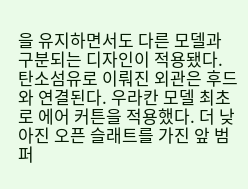을 유지하면서도 다른 모델과 구분되는 디자인이 적용됐다. 탄소섬유로 이뤄진 외관은 후드와 연결된다. 우라칸 모델 최초로 에어 커튼을 적용했다. 더 낮아진 오픈 슬래트를 가진 앞 범퍼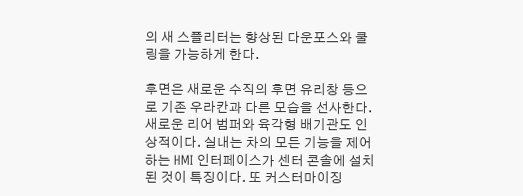의 새 스플리터는 향상된 다운포스와 쿨링을 가능하게 한다.

후면은 새로운 수직의 후면 유리창 등으로 기존 우라칸과 다른 모습을 선사한다. 새로운 리어 범퍼와 육각형 배기관도 인상적이다. 실내는 차의 모든 기능을 제어하는 HMI 인터페이스가 센터 콘솔에 설치된 것이 특징이다. 또 커스터마이징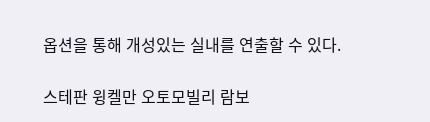옵션을 통해 개성있는 실내를 연출할 수 있다.

스테판 윙켈만 오토모빌리 람보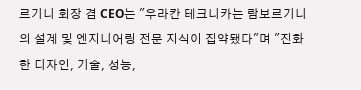르기니 회장 겸 CEO는 "우라칸 테크니카는 람보르기니의 설계 및 엔지니어링 전문 지식이 집약됐다"며 "진화한 디자인, 기술, 성능,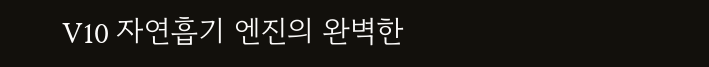V10 자연흡기 엔진의 완벽한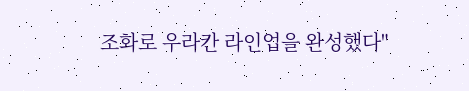조화로 우라칸 라인업을 완성했다"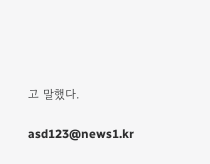고 말했다.

asd123@news1.kr